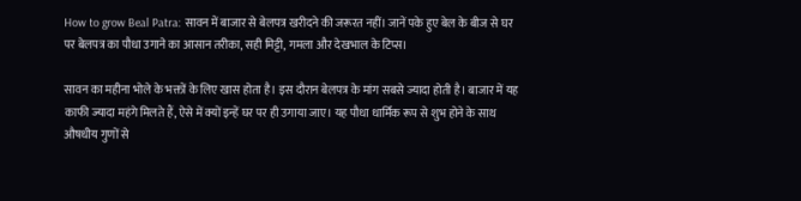How to grow Beal Patra: सावन में बाजार से बेलपत्र खरीदने की जरूरत नहीं। जानें पके हुए बेल के बीज से घर पर बेलपत्र का पौधा उगाने का आसान तरीका, सही मिट्टी, गमला और देखभाल के टिप्स।

सावन का महीना भोले के भक्तों के लिए खास होता है। इस दौरान बेलपत्र के मांग सबसे ज्यादा होती है। बाजार में यह काफी ज्यादा महंगे मिलते हैं, ऐसे में क्यों इन्हें घर पर ही उगाया जाए। यह पौधा धार्मिक रूप से शुभ होने के साथ औषधीय गुणों से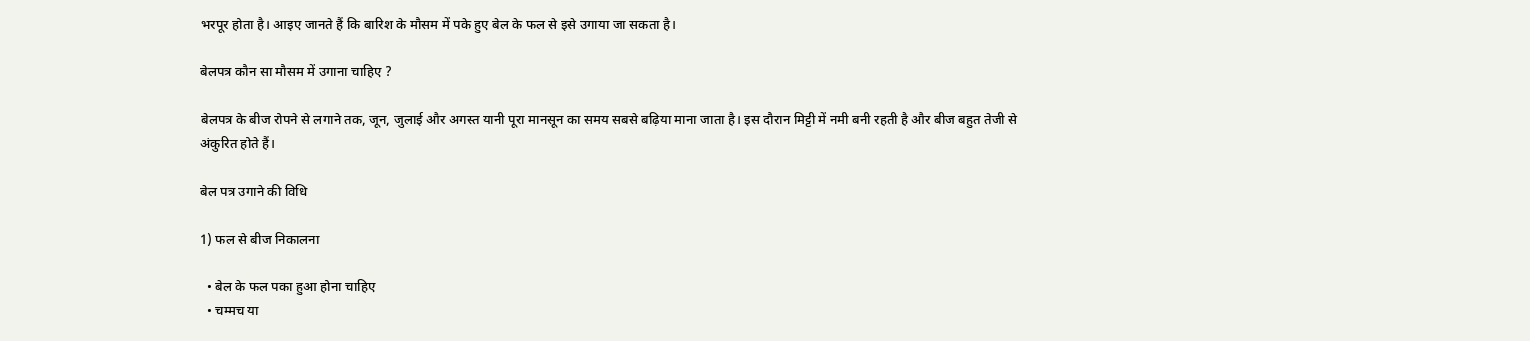भरपूर होता है। आइए जानते हैं कि बारिश के मौसम में पके हुए बेल के फल से इसे उगाया जा सकता है।

बेलपत्र कौन सा मौसम में उगाना चाहिए ?

बेलपत्र के बीज रोपने से लगाने तक, जून, जुलाई और अगस्त यानी पूरा मानसून का समय सबसे बढ़िया माना जाता है। इस दौरान मिट्टी में नमी बनी रहती है और बीज बहुत तेजी से अंकुरित होते हैं।

बेल पत्र उगाने की विधि

1) फल से बीज निकालना

  • बेल के फल पका हुआ होना चाहिए
  • चम्मच या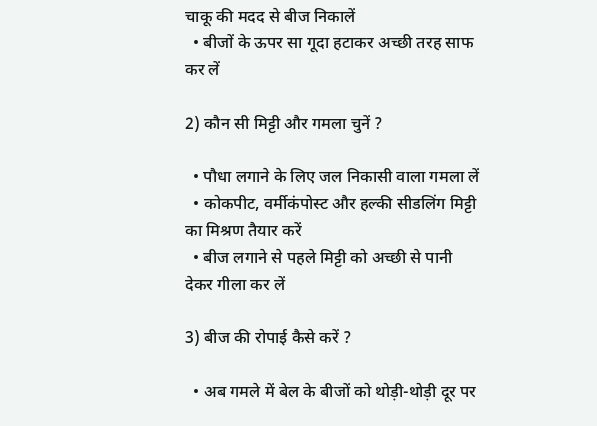चाकू की मदद से बीज निकालें
  • बीजों के ऊपर सा गूदा हटाकर अच्छी तरह साफ कर लें

2) कौन सी मिट्टी और गमला चुनें ?

  • पौधा लगाने के लिए जल निकासी वाला गमला लें
  • कोकपीट, वर्मीकंपोस्ट और हल्की सीडलिंग मिट्टी का मिश्रण तैयार करें
  • बीज लगाने से पहले मिट्टी को अच्छी से पानी देकर गीला कर लें

3) बीज की रोपाई कैसे करें ?

  • अब गमले में बेल के बीजों को थोड़ी-थोड़ी दूर पर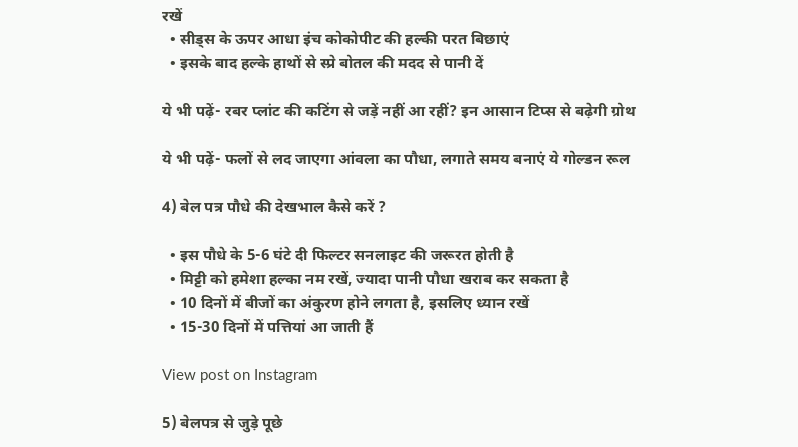रखें
  • सीड्स के ऊपर आधा इंच कोकोपीट की हल्की परत बिछाएं
  • इसके बाद हल्के हाथों से स्प्रे बोतल की मदद से पानी दें

ये भी पढ़ें- रबर प्लांट की कटिंग से जड़ें नहीं आ रहीं? इन आसान टिप्स से बढ़ेगी ग्रोथ

ये भी पढ़ें- फलों से लद जाएगा आंवला का पौधा, लगाते समय बनाएं ये गोल्डन रूल

4) बेल पत्र पौधे की देखभाल कैसे करें ?

  • इस पौधे के 5-6 घंटे दी फिल्टर सनलाइट की जरूरत होती है
  • मिट्टी को हमेशा हल्का नम रखें, ज्यादा पानी पौधा खराब कर सकता है
  • 10 दिनों में बीजों का अंकुरण होने लगता है, इसलिए ध्यान रखें
  • 15-30 दिनों में पत्तियां आ जाती हैं

View post on Instagram

5) बेलपत्र से जुड़े पूछे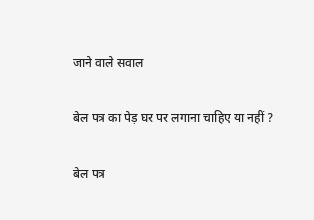जाने वाले सवाल

बेल पत्र का पेड़ घर पर लगाना चाहिए या नहीं ?

बेल पत्र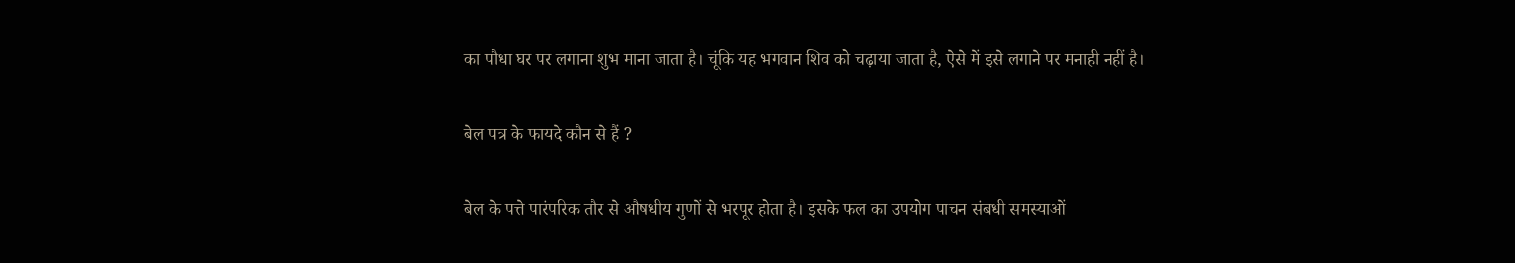का पौधा घर पर लगाना शुभ माना जाता है। चूंकि यह भगवान शिव को चढ़ाया जाता है, ऐसे में इसे लगाने पर मनाही नहीं है।

बेल पत्र के फायदे कौन से हैं ?

बेल के पत्ते पारंपरिक तौर से औषधीय गुणों से भरपूर होता है। इसके फल का उपयोग पाचन संबधी समस्याओं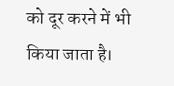को दूर करने में भी किया जाता है।